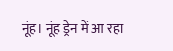नूंह। नूंह ड्रेन में आ रहा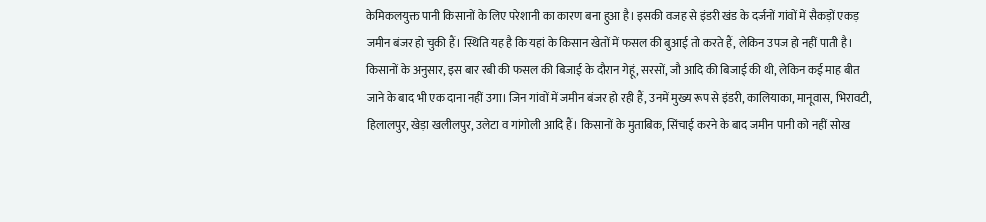केमिकलयुक्त पानी किसानों के लिए परेशानी का कारण बना हुआ है। इसकी वजह से इंडरी खंड के दर्जनों गांवों में सैकड़ों एकड़ जमीन बंजर हो चुकी हैं। स्थिति यह है कि यहां के किसान खेतों में फसल की बुआई तो करते हैं, लेकिन उपज हो नहीं पाती है।
किसानों के अनुसार, इस बार रबी की फसल की बिजाई के दौरान गेहूं, सरसों, जौ आदि की बिजाई की थी, लेकिन कई माह बीत जाने के बाद भी एक दाना नहीं उगा। जिन गांवों में जमीन बंजर हो रही हैं, उनमें मुख्य रूप से इंडरी, कालियाका, मानूवास, भिरावटी, हिलालपुर, खेड़ा खलीलपुर, उलेटा व गांगोली आदि हैं। किसानों के मुताबिक, सिंचाई करने के बाद जमीन पानी को नहीं सोख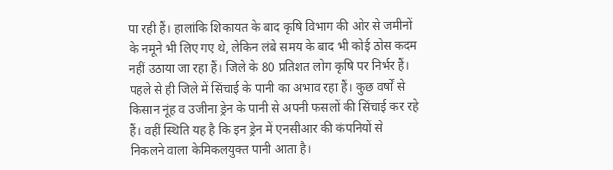पा रही हैं। हालांकि शिकायत के बाद कृषि विभाग की ओर से जमीनों के नमूने भी लिए गए थे, लेकिन लंबे समय के बाद भी कोई ठोस कदम नहीं उठाया जा रहा हैं। जिले के 80 प्रतिशत लोग कृषि पर निर्भर हैं। पहले से ही जिले में सिंचाई के पानी का अभाव रहा हैं। कुछ वर्षों से किसान नूंह व उजीना ड्रेन के पानी से अपनी फसलों की सिंचाई कर रहे हैं। वहीं स्थिति यह है कि इन ड्रेन में एनसीआर की कंपनियों से निकलने वाला केमिकलयुक्त पानी आता है।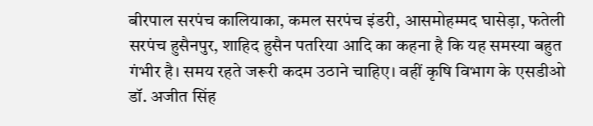बीरपाल सरपंच कालियाका, कमल सरपंच इंडरी, आसमोहम्मद घासेड़ा, फतेली सरपंच हुसैनपुर, शाहिद हुसैन पतरिया आदि का कहना है कि यह समस्या बहुत गंभीर है। समय रहते जरूरी कदम उठाने चाहिए। वहीं कृषि विभाग के एसडीओ डॉ. अजीत सिंह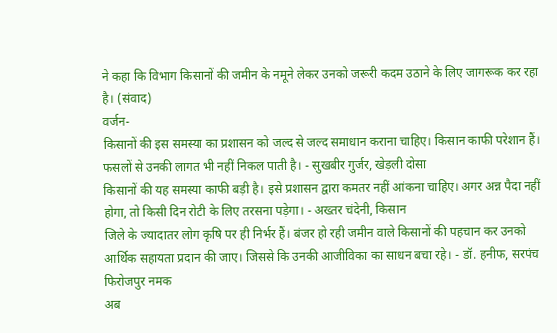ने कहा कि विभाग किसानों की जमीन के नमूने लेकर उनको जरूरी कदम उठाने के लिए जागरूक कर रहा है। (संवाद)
वर्जन-
किसानों की इस समस्या का प्रशासन को जल्द से जल्द समाधान कराना चाहिए। किसान काफी परेशान हैं। फसलों से उनकी लागत भी नहीं निकल पाती है। - सुखबीर गुर्जर, खेड़ली दोसा
किसानों की यह समस्या काफी बड़ी है। इसे प्रशासन द्वारा कमतर नहीं आंकना चाहिए। अगर अन्न पैदा नहीं होगा, तो किसी दिन रोटी के लिए तरसना पड़ेगा। - अख्तर चंदेनी, किसान
जिले के ज्यादातर लोग कृषि पर ही निर्भर हैं। बंजर हो रही जमीन वाले किसानों की पहचान कर उनको आर्थिक सहायता प्रदान की जाए। जिससे कि उनकी आजीविका का साधन बचा रहे। - डॉ. हनीफ, सरपंच फिरोजपुर नमक
अब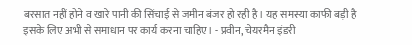बरसात नहीं होने व खारे पानी की सिंचाई से जमीन बंजर हो रही है। यह समस्या काफी बड़ी है इसके लिए अभी से समाधान पर कार्य करना चाहिए। - प्रवीन, चेयरमैन इंडरी